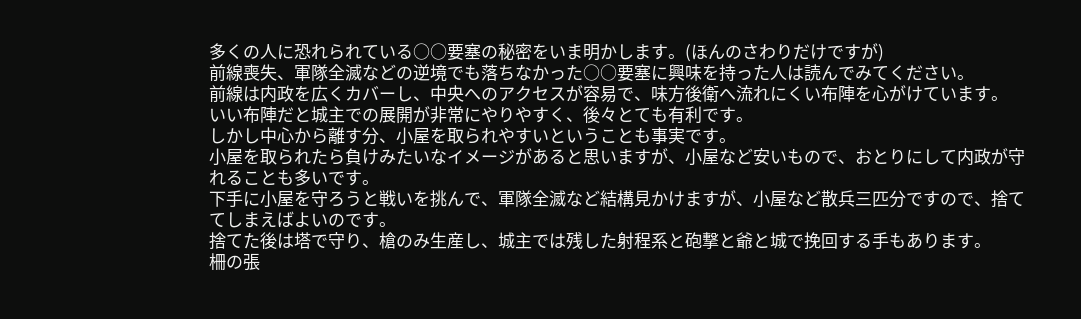多くの人に恐れられている○○要塞の秘密をいま明かします。(ほんのさわりだけですが)
前線喪失、軍隊全滅などの逆境でも落ちなかった○○要塞に興味を持った人は読んでみてください。
前線は内政を広くカバーし、中央へのアクセスが容易で、味方後衛へ流れにくい布陣を心がけています。
いい布陣だと城主での展開が非常にやりやすく、後々とても有利です。
しかし中心から離す分、小屋を取られやすいということも事実です。
小屋を取られたら負けみたいなイメージがあると思いますが、小屋など安いもので、おとりにして内政が守れることも多いです。
下手に小屋を守ろうと戦いを挑んで、軍隊全滅など結構見かけますが、小屋など散兵三匹分ですので、捨ててしまえばよいのです。
捨てた後は塔で守り、槍のみ生産し、城主では残した射程系と砲撃と爺と城で挽回する手もあります。
柵の張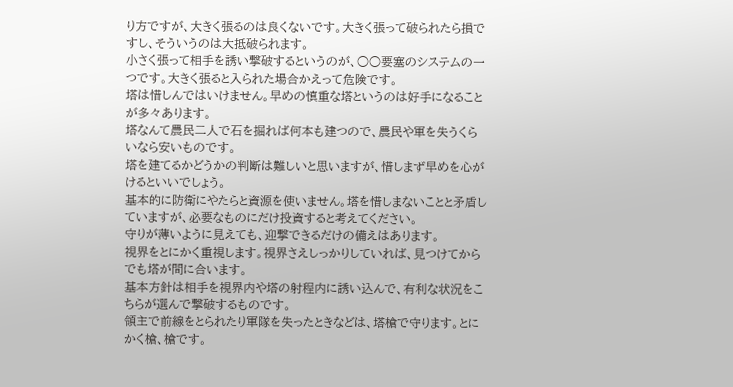り方ですが、大きく張るのは良くないです。大きく張って破られたら損ですし、そういうのは大抵破られます。
小さく張って相手を誘い撃破するというのが、○○要塞のシステムの一つです。大きく張ると入られた場合かえって危険です。
塔は惜しんではいけません。早めの慎重な塔というのは好手になることが多々あります。
塔なんて農民二人で石を掘れば何本も建つので、農民や軍を失うくらいなら安いものです。
塔を建てるかどうかの判断は難しいと思いますが、惜しまず早めを心がけるといいでしょう。
基本的に防衛にやたらと資源を使いません。塔を惜しまないことと矛盾していますが、必要なものにだけ投資すると考えてください。
守りが薄いように見えても、迎撃できるだけの備えはあります。
視界をとにかく重視します。視界さえしっかりしていれば、見つけてからでも塔が間に合います。
基本方針は相手を視界内や塔の射程内に誘い込んで、有利な状況をこちらが選んで撃破するものです。
領主で前線をとられたり軍隊を失ったときなどは、塔槍で守ります。とにかく槍、槍です。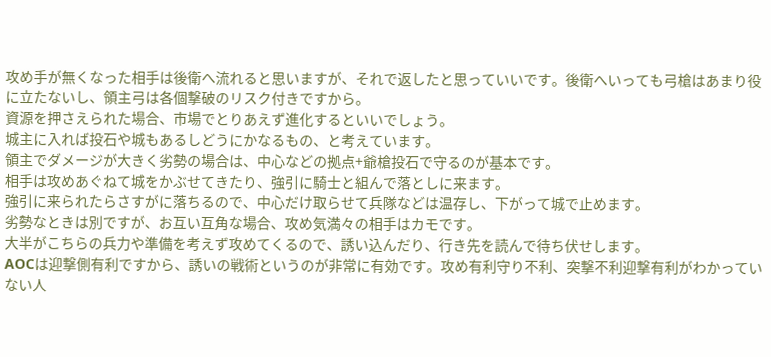攻め手が無くなった相手は後衛へ流れると思いますが、それで返したと思っていいです。後衛へいっても弓槍はあまり役に立たないし、領主弓は各個撃破のリスク付きですから。
資源を押さえられた場合、市場でとりあえず進化するといいでしょう。
城主に入れば投石や城もあるしどうにかなるもの、と考えています。
領主でダメージが大きく劣勢の場合は、中心などの拠点+爺槍投石で守るのが基本です。
相手は攻めあぐねて城をかぶせてきたり、強引に騎士と組んで落としに来ます。
強引に来られたらさすがに落ちるので、中心だけ取らせて兵隊などは温存し、下がって城で止めます。
劣勢なときは別ですが、お互い互角な場合、攻め気満々の相手はカモです。
大半がこちらの兵力や準備を考えず攻めてくるので、誘い込んだり、行き先を読んで待ち伏せします。
AOCは迎撃側有利ですから、誘いの戦術というのが非常に有効です。攻め有利守り不利、突撃不利迎撃有利がわかっていない人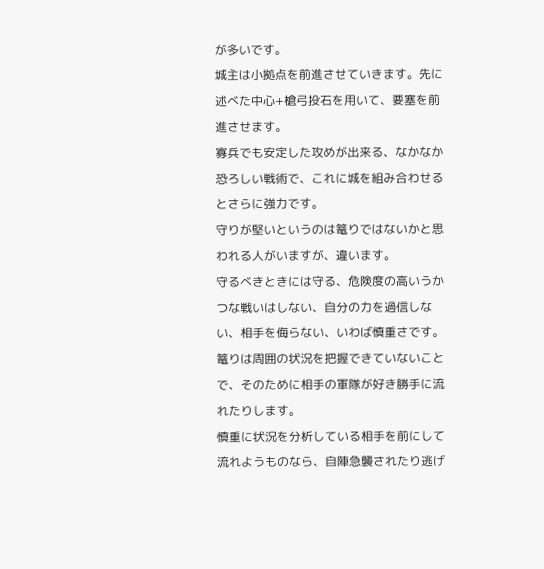が多いです。
城主は小拠点を前進させていきます。先に述べた中心+槍弓投石を用いて、要塞を前進させます。
寡兵でも安定した攻めが出来る、なかなか恐ろしい戦術で、これに城を組み合わせるとさらに強力です。
守りが堅いというのは篭りではないかと思われる人がいますが、違います。
守るべきときには守る、危険度の高いうかつな戦いはしない、自分の力を過信しない、相手を侮らない、いわば慎重さです。
篭りは周囲の状況を把握できていないことで、そのために相手の軍隊が好き勝手に流れたりします。
慎重に状況を分析している相手を前にして流れようものなら、自陣急襲されたり逃げ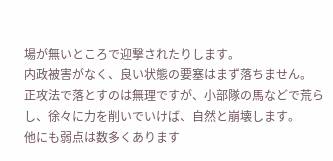場が無いところで迎撃されたりします。
内政被害がなく、良い状態の要塞はまず落ちません。
正攻法で落とすのは無理ですが、小部隊の馬などで荒らし、徐々に力を削いでいけば、自然と崩壊します。
他にも弱点は数多くあります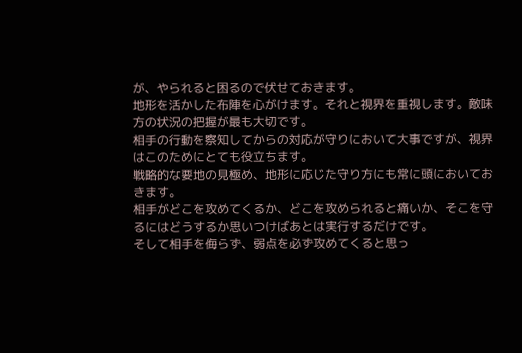が、やられると困るので伏せておきます。
地形を活かした布陣を心がけます。それと視界を重視します。敵味方の状況の把握が最も大切です。
相手の行動を察知してからの対応が守りにおいて大事ですが、視界はこのためにとても役立ちます。
戦略的な要地の見極め、地形に応じた守り方にも常に頭においておきます。
相手がどこを攻めてくるか、どこを攻められると痛いか、そこを守るにはどうするか思いつけばあとは実行するだけです。
そして相手を侮らず、弱点を必ず攻めてくると思っ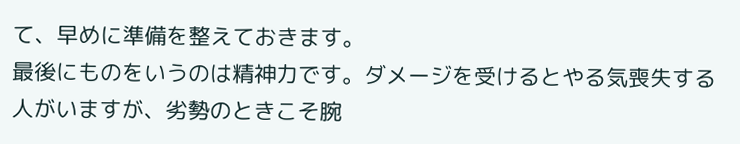て、早めに準備を整えておきます。
最後にものをいうのは精神力です。ダメージを受けるとやる気喪失する人がいますが、劣勢のときこそ腕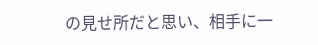の見せ所だと思い、相手に一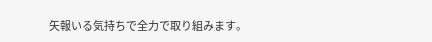矢報いる気持ちで全力で取り組みます。